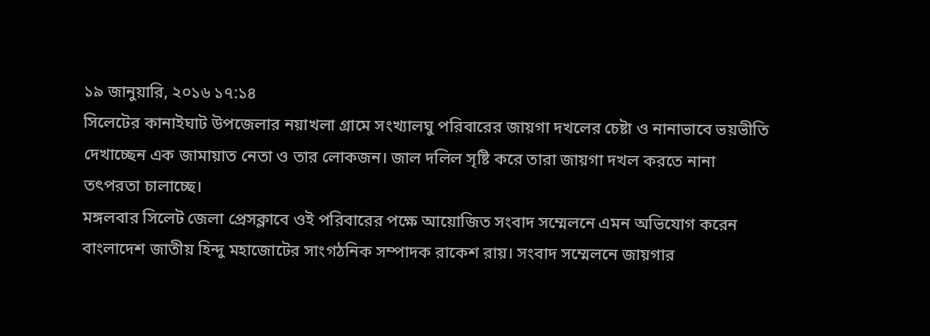১৯ জানুয়ারি, ২০১৬ ১৭:১৪
সিলেটের কানাইঘাট উপজেলার নয়াখলা গ্রামে সংখ্যালঘু পরিবারের জায়গা দখলের চেষ্টা ও নানাভাবে ভয়ভীতি দেখাচ্ছেন এক জামায়াত নেতা ও তার লোকজন। জাল দলিল সৃষ্টি করে তারা জায়গা দখল করতে নানা তৎপরতা চালাচ্ছে।
মঙ্গলবার সিলেট জেলা প্রেসক্লাবে ওই পরিবারের পক্ষে আয়োজিত সংবাদ সম্মেলনে এমন অভিযোগ করেন বাংলাদেশ জাতীয় হিন্দু মহাজোটের সাংগঠনিক সম্পাদক রাকেশ রায়। সংবাদ সম্মেলনে জায়গার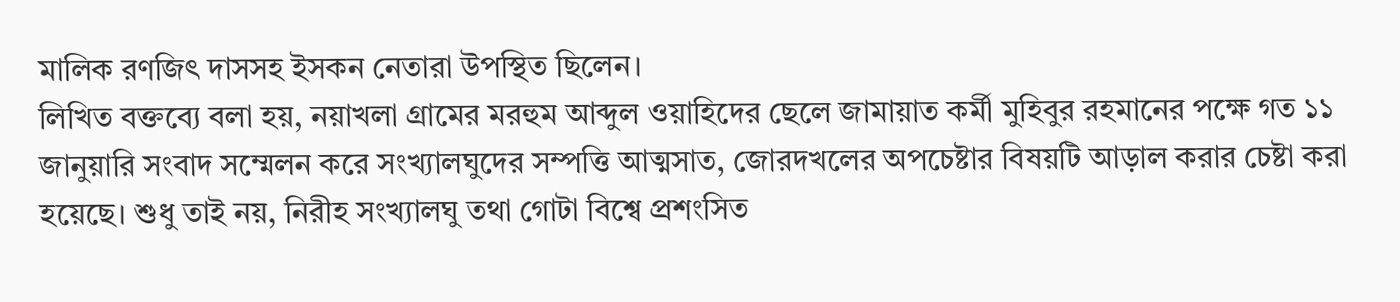মালিক রণজিৎ দাসসহ ইসকন নেতারা উপস্থিত ছিলেন।
লিখিত বক্তব্যে বলা হয়, নয়াখলা গ্রামের মরহুম আব্দুল ওয়াহিদের ছেলে জামায়াত কর্মী মুহিবুর রহমানের পক্ষে গত ১১ জানুয়ারি সংবাদ সম্মেলন করে সংখ্যালঘুদের সম্পত্তি আত্মসাত, জোরদখলের অপচেষ্টার বিষয়টি আড়াল করার চেষ্টা করা হয়েছে। শুধু তাই নয়, নিরীহ সংখ্যালঘু তথা গোটা বিশ্বে প্রশংসিত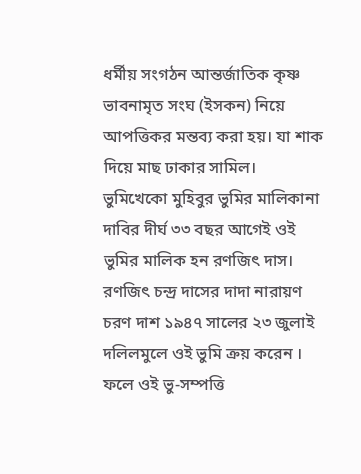ধর্মীয় সংগঠন আন্তর্জাতিক কৃষ্ণ ভাবনামৃত সংঘ (ইসকন) নিয়ে আপত্তিকর মন্তব্য করা হয়। যা শাক দিয়ে মাছ ঢাকার সামিল।
ভুমিখেকো মুহিবুর ভুমির মালিকানা দাবির দীর্ঘ ৩৩ বছর আগেই ওই ভুমির মালিক হন রণজিৎ দাস। রণজিৎ চন্দ্র দাসের দাদা নারায়ণ চরণ দাশ ১৯৪৭ সালের ২৩ জুলাই দলিলমুলে ওই ভুমি ক্রয় করেন । ফলে ওই ভু-সম্পত্তি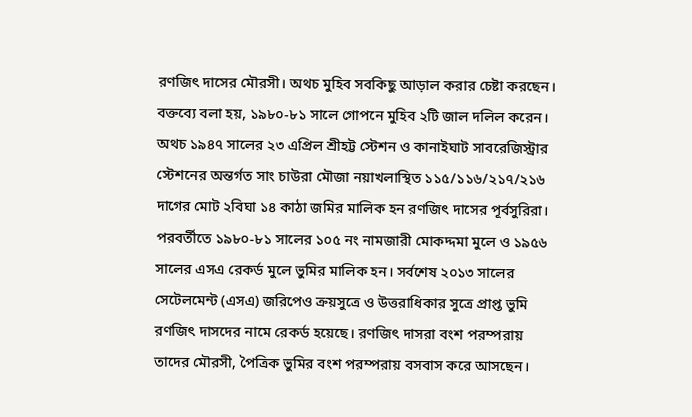রণজিৎ দাসের মৌরসী। অথচ মুহিব সবকিছু আড়াল করার চেষ্টা করছেন।
বক্তব্যে বলা হয়, ১৯৮০-৮১ সালে গোপনে মুহিব ২টি জাল দলিল করেন। অথচ ১৯৪৭ সালের ২৩ এপ্রিল শ্রীহট্ট স্টেশন ও কানাইঘাট সাবরেজিস্ট্রার স্টেশনের অন্তর্গত সাং চাউরা মৌজা নয়াখলাস্থিত ১১৫/১১৬/২১৭/২১৬ দাগের মোট ২বিঘা ১৪ কাঠা জমির মালিক হন রণজিৎ দাসের পূর্বসুরিরা। পরবর্তীতে ১৯৮০-৮১ সালের ১০৫ নং নামজারী মোকদ্দমা মুলে ও ১৯৫৬ সালের এসএ রেকর্ড মুলে ভুমির মালিক হন। সর্বশেষ ২০১৩ সালের সেটেলমেন্ট (এসএ) জরিপেও ক্রয়সুত্রে ও উত্তরাধিকার সুত্রে প্রাপ্ত ভুমি রণজিৎ দাসদের নামে রেকর্ড হয়েছে। রণজিৎ দাসরা বংশ পরম্পরায় তাদের মৌরসী, পৈত্রিক ভুমির বংশ পরম্পরায় বসবাস করে আসছেন।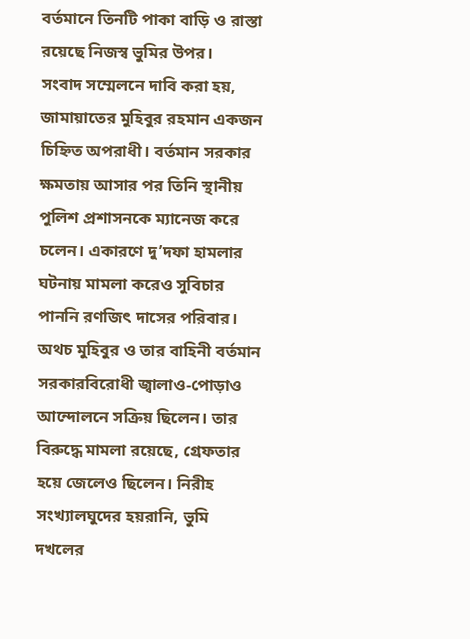বর্তমানে তিনটি পাকা বাড়ি ও রাস্তা রয়েছে নিজস্ব ভুমির উপর।
সংবাদ সম্মেলনে দাবি করা হয়, জামায়াতের মুহিবুর রহমান একজন চিহ্নিত অপরাধী। বর্তমান সরকার ক্ষমতায় আসার পর তিনি স্থানীয় পুলিশ প্রশাসনকে ম্যানেজ করে চলেন। একারণে দু’দফা হামলার ঘটনায় মামলা করেও সুবিচার পাননি রণজিৎ দাসের পরিবার। অথচ মুহিবুর ও তার বাহিনী বর্তমান সরকারবিরোধী জ্বালাও-পোড়াও আন্দোলনে সক্রিয় ছিলেন। তার বিরুদ্ধে মামলা রয়েছে, গ্রেফতার হয়ে জেলেও ছিলেন। নিরীহ সংখ্যালঘুদের হয়রানি, ভুমি দখলের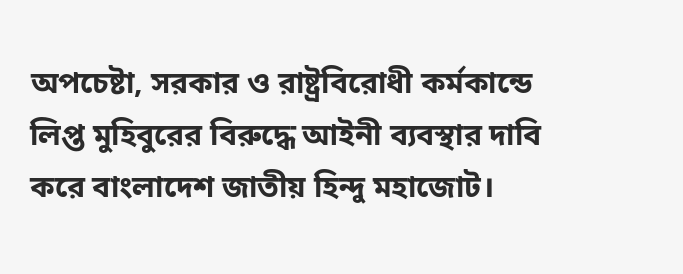অপচেষ্টা, সরকার ও রাষ্ট্রবিরোধী কর্মকান্ডে লিপ্ত মুহিবুরের বিরুদ্ধে আইনী ব্যবস্থার দাবি করে বাংলাদেশ জাতীয় হিন্দু মহাজোট।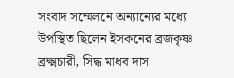সংবাদ সম্মেলনে অন্যান্যের মধ্যে উপস্থিত ছিলেন ইসকনের ব্রজকৃষ্ণ ব্রক্ষ্মচারী, সিদ্ধ মাধব দাস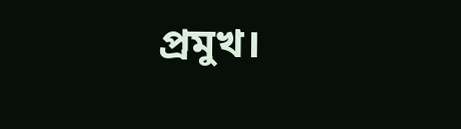প্রমুখ।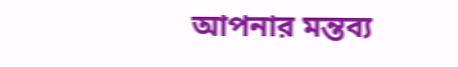আপনার মন্তব্য